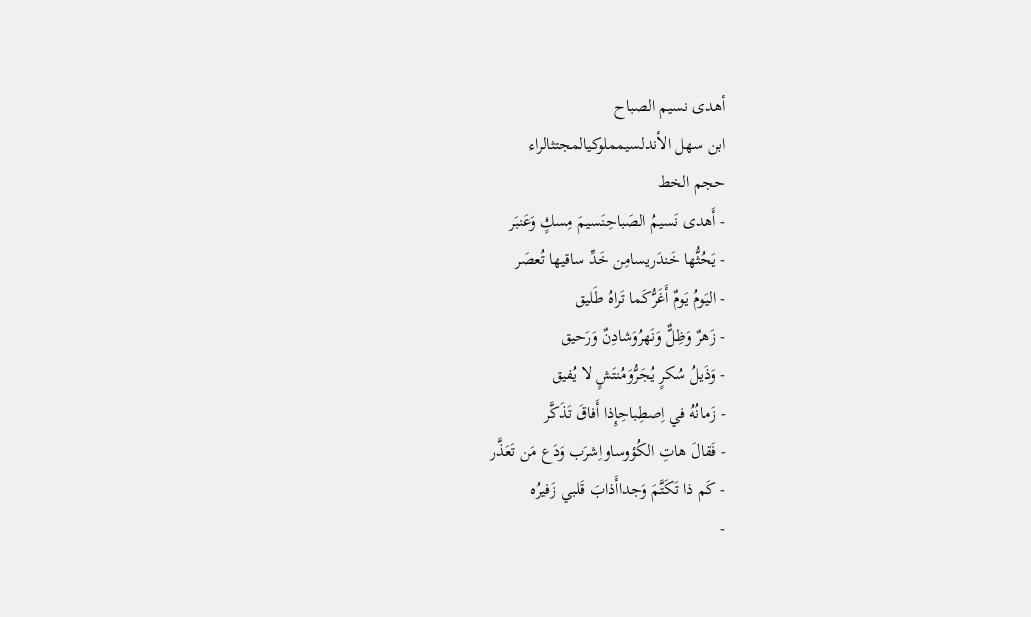أهدى نسيم الصباح
ابن سهل الأندلسيمملوكيالمجتثالراء
حجم الخط
- أَهدى نَسيمُ الصَباحِنَسيمَ مِسكٍ وَعَنبَر
- يَحُثُّها خَندَريسامِن خَدِّ ساقيها تُعصَر
- اليَومُ يَومٌ أَغَرُّكَما تَراهُ طَليق
- زَهرٌ وَظِلٌّ وَنَهرُوَشادِنٌ وَرَحيق
- وَذَيلُ سُكرٍ يُجَرُّوَمُنتَشٍ لا يُفيق
- زَمانُهُ في اِصطِباحِإِذا أَفاقَ تَذَكَّر
- فَقالَ هاتِ الكُؤوساواِشرَب وَدَع مَن تَعَذَّر
- كَم ذا تَكَتَّمَ وَجداأَذابَ قَلبي زَفيرُه
-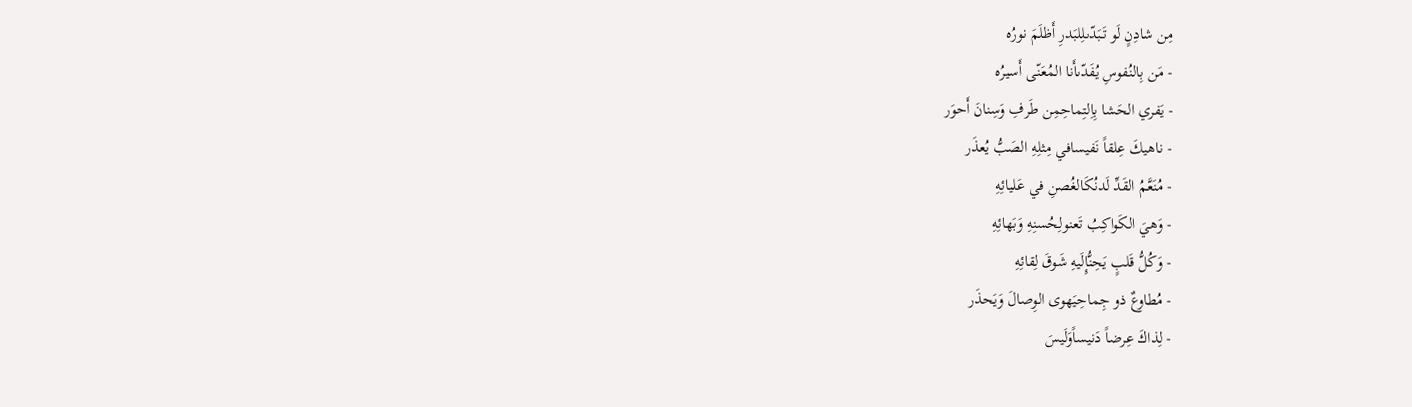مِن شادِنٍ لَو تَبَدّىلِلبَدرِ أَظلَمَ نورُه
- مَن بِالنُفوسِ يُفَدّىأَنا المُعَنّى أَسيرُه
- يَفري الحَشا بِاِلتِماحِمِن طَرفِ وَسِنانَ أَحوَر
- ناهيكَ عِلقاً نَفيسافي مِثلِهِ الصَبُّ يُعذَر
- مُنَعَّمُ القَدِّ لَدنُكَالغُصنِ في عَليائِهِ
- وَهيَ الكَواكِبُ تَعنولِحُسنِهِ وَبَهائِهِ
- وَكُلُّ قَلبٍ يَحِنُّإِلَيهِ شَوقَ لِقائِهِ
- مُطاوِعٌ ذو جِماحِيَهوى الوِصالَ وَيَحذَر
- لِذاكَ عِرضاً دَنيساًوَلَيسَ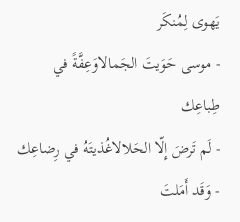يَهوى لِمُنكَر
- موسى حَوَيتَ الجَمالاوَعِفَّةً في طِباعِك
- لَم تَرضَ إِلّا الحَلالاغُذيتَهُ في رِضاعِك
- وَقَد أَمَلتَ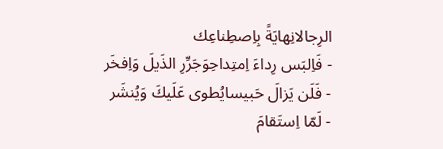الرِجالانِهايَةً بِاِصطِناعِك
- فَاِلبَس رِداءَ اِمتِداحِوَجَرِّرِ الذَيلَ وَاِفخَر
- فَلَن يَزالَ حَبيسايُطوى عَلَيكَ وَيُنشَر
- لَمّا اِستَقامَ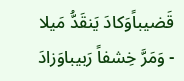قَضيباًوَكادَ يَنقَدُّ مَيلا
- وَمَرَّ خِشفاً رَبيباوَزادَ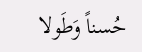حُسناً وَطَولا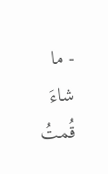- ما شاءَ قُمتُ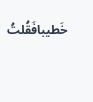خَطيبافَقُلتُ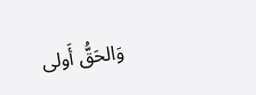وَالحَقُّ أَولى